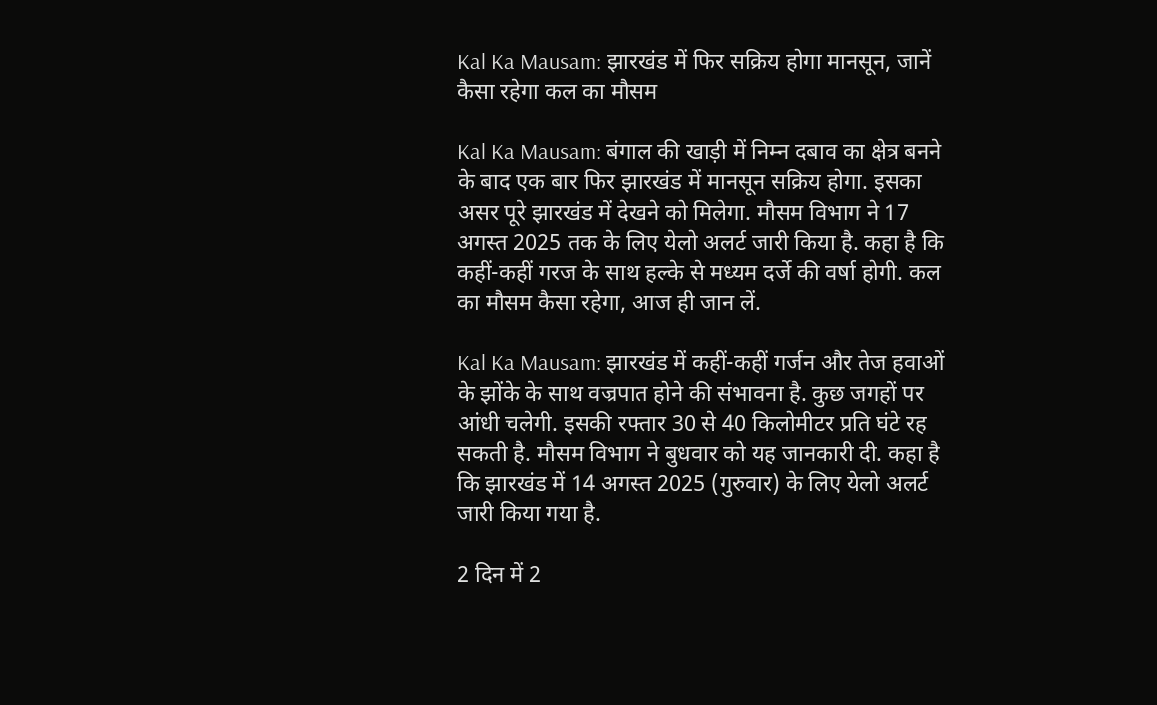Kal Ka Mausam: झारखंड में फिर सक्रिय होगा मानसून, जानें कैसा रहेगा कल का मौसम

Kal Ka Mausam: बंगाल की खाड़ी में निम्न दबाव का क्षेत्र बनने के बाद एक बार फिर झारखंड में मानसून सक्रिय होगा. इसका असर पूरे झारखंड में देखने को मिलेगा. मौसम विभाग ने 17 अगस्त 2025 तक के लिए येलो अलर्ट जारी किया है. कहा है कि कहीं-कहीं गरज के साथ हल्के से मध्यम दर्जे की वर्षा होगी. कल का मौसम कैसा रहेगा, आज ही जान लें.

Kal Ka Mausam: झारखंड में कहीं-कहीं गर्जन और तेज हवाओं के झोंके के साथ वज्रपात होने की संभावना है. कुछ जगहों पर आंधी चलेगी. इसकी रफ्तार 30 से 40 किलोमीटर प्रति घंटे रह सकती है. मौसम विभाग ने बुधवार को यह जानकारी दी. कहा है कि झारखंड में 14 अगस्त 2025 (गुरुवार) के लिए येलो अलर्ट जारी किया गया है.

2 दिन में 2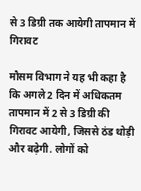से 3 डिग्री तक आयेगी तापमान में गिरावट

मौसम विभाग ने यह भी कहा है कि अगले 2 दिन में अधिकतम तापमान में 2 से 3 डिग्री की गिरावट आयेगी, जिससे ठंड थोड़ी और बढ़ेगी. लोगों को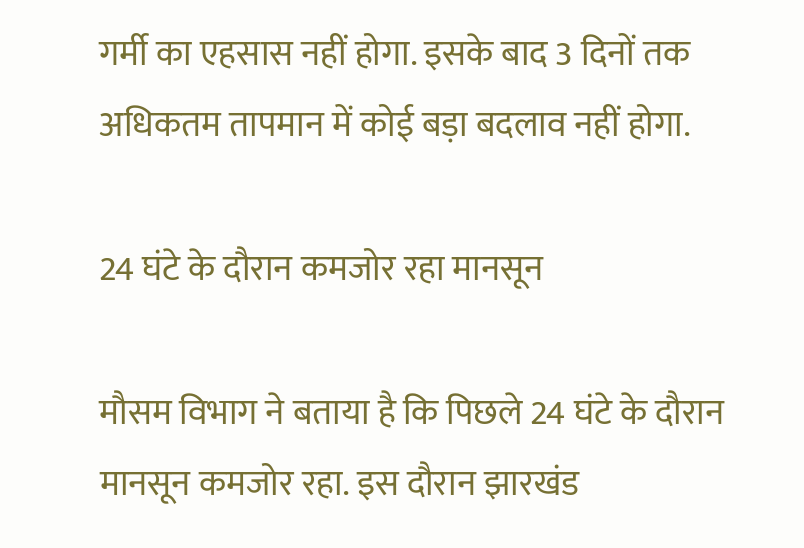गर्मी का एहसास नहीं होगा. इसके बाद 3 दिनों तक अधिकतम तापमान में कोई बड़ा बदलाव नहीं होगा.

24 घंटे के दौरान कमजोर रहा मानसून

मौसम विभाग ने बताया है कि पिछले 24 घंटे के दौरान मानसून कमजोर रहा. इस दौरान झारखंड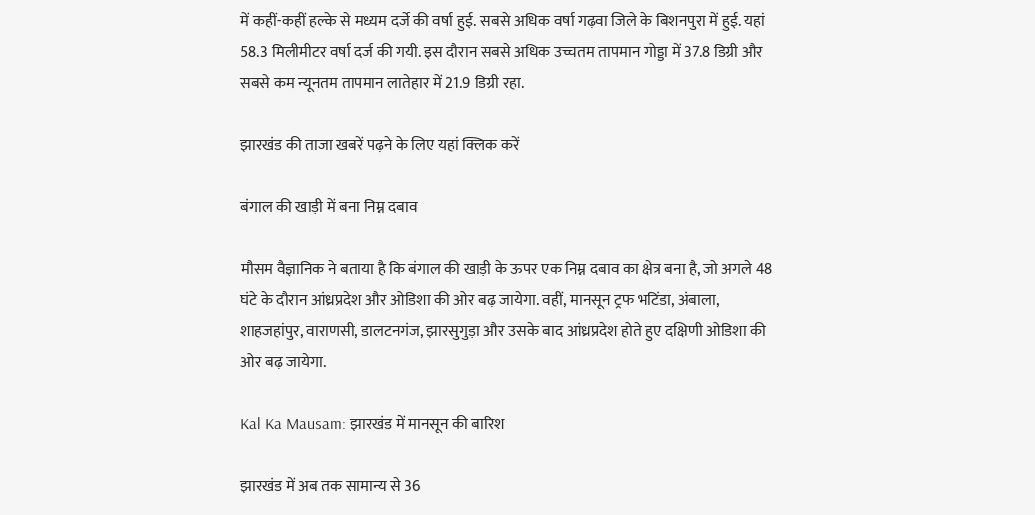में कहीं-कहीं हल्के से मध्यम दर्जे की वर्षा हुई. सबसे अधिक वर्षा गढ़वा जिले के बिशनपुरा में हुई. यहां 58.3 मिलीमीटर वर्षा दर्ज की गयी. इस दौरान सबसे अधिक उच्चतम तापमान गोड्डा में 37.8 डिग्री और सबसे कम न्यूनतम तापमान लातेहार में 21.9 डिग्री रहा.

झारखंड की ताजा खबरें पढ़ने के लिए यहां क्लिक करें

बंगाल की खाड़ी में बना निम्न दबाव

मौसम वैज्ञानिक ने बताया है कि बंगाल की खाड़ी के ऊपर एक निम्न दबाव का क्षेत्र बना है, जो अगले 48 घंटे के दौरान आंध्रप्रदेश और ओडिशा की ओर बढ़ जायेगा. वहीं, मानसून ट्रफ भटिंडा, अंबाला, शाहजहांपुर, वाराणसी, डालटनगंज, झारसुगुड़ा और उसके बाद आंध्रप्रदेश होते हुए दक्षिणी ओडिशा की ओर बढ़ जायेगा.

Kal Ka Mausam: झारखंड में मानसून की बारिश

झारखंड में अब तक सामान्य से 36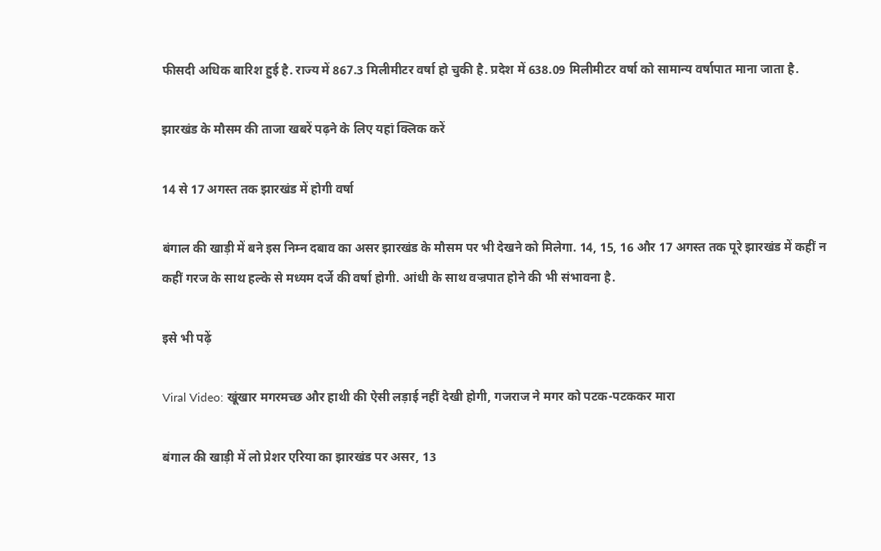फीसदी अधिक बारिश हुई है. राज्य में 867.3 मिलीमीटर वर्षा हो चुकी है. प्रदेश में 638.09 मिलीमीटर वर्षा को सामान्य वर्षापात माना जाता है.

झारखंड के मौसम की ताजा खबरें पढ़ने के लिए यहां क्लिक करें

14 से 17 अगस्त तक झारखंड में होगी वर्षा

बंगाल की खाड़ी में बने इस निम्न दबाव का असर झारखंड के मौसम पर भी देखने को मिलेगा. 14, 15, 16 और 17 अगस्त तक पूरे झारखंड में कहीं न कहीं गरज के साथ हल्के से मध्यम दर्जे की वर्षा होगी. आंधी के साथ वज्रपात होने की भी संभावना है.

इसे भी पढ़ें

Viral Video: खूंखार मगरमच्छ और हाथी की ऐसी लड़ाई नहीं देखी होगी, गजराज ने मगर को पटक-पटककर मारा

बंगाल की खाड़ी में लो प्रेशर एरिया का झारखंड पर असर, 13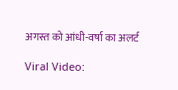अगस्त को आंधी-वर्षा का अलर्ट

Viral Video: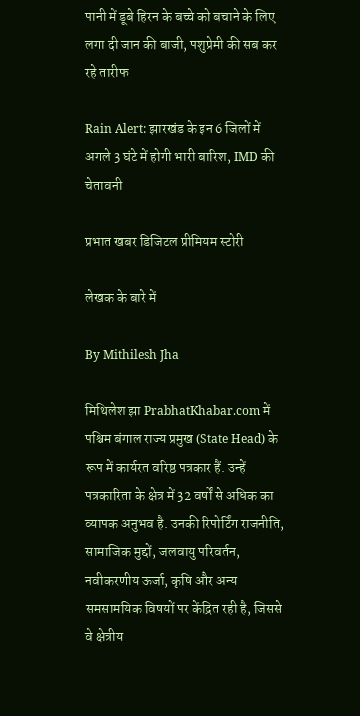पानी में डूबे हिरन के बच्चे को बचाने के लिए लगा दी जान की बाजी, पशुप्रेमी की सब कर रहे तारीफ

Rain Alert: झारखंड के इन 6 जिलों में अगले 3 घंटे में होगी भारी बारिश, IMD की चेतावनी

प्रभात खबर डिजिटल प्रीमियम स्टोरी

लेखक के बारे में

By Mithilesh Jha

मिथिलेश झा PrabhatKhabar.com में पश्चिम बंगाल राज्य प्रमुख (State Head) के रूप में कार्यरत वरिष्ठ पत्रकार हैं. उन्हें पत्रकारिता के क्षेत्र में 32 वर्षों से अधिक का व्यापक अनुभव है. उनकी रिपोर्टिंग राजनीति, सामाजिक मुद्दों, जलवायु परिवर्तन, नवीकरणीय ऊर्जा, कृषि और अन्य समसामयिक विषयों पर केंद्रित रही है, जिससे वे क्षेत्रीय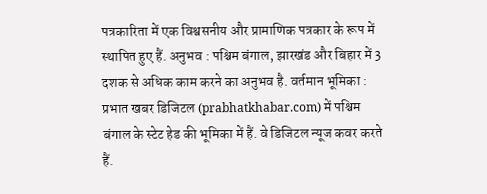पत्रकारिता में एक विश्वसनीय और प्रामाणिक पत्रकार के रूप में स्थापित हुए हैं. अनुभव : पश्चिम बंगाल, झारखंड और बिहार में 3 दशक से अधिक काम करने का अनुभव है. वर्तमान भूमिका : प्रभात खबर डिजिटल (prabhatkhabar.com) में पश्चिम बंगाल के स्टेट हेड की भूमिका में हैं. वे डिजिटल न्यूज कवर करते हैं.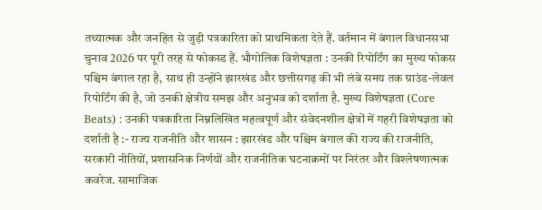तथ्यात्मक और जनहित से जुड़ी पत्रकारिता को प्राथमिकता देते हैं. वर्तमान में बंगाल विधानसभा चुनाव 2026 पर पूरी तरह से फोकस्ड हैं. भौगोलिक विशेषज्ञता : उनकी रिपोर्टिंग का मुख्य फोकस पश्चिम बंगाल रहा है, साथ ही उन्होंने झारखंड और छत्तीसगढ़ की भी लंबे समय तक ग्राउंड-लेवल रिपोर्टिंग की है, जो उनकी क्षेत्रीय समझ और अनुभव को दर्शाता है. मुख्य विशेषज्ञता (Core Beats) : उनकी पत्रकारिता निम्नलिखित महत्वपूर्ण और संवेदनशील क्षेत्रों में गहरी विशेषज्ञता को दर्शाती है :- राज्य राजनीति और शासन : झारखंड और पश्चिम बंगाल की राज्य की राजनीति, सरकारी नीतियों, प्रशासनिक निर्णयों और राजनीतिक घटनाक्रमों पर निरंतर और विश्लेषणात्मक कवरेज. सामाजिक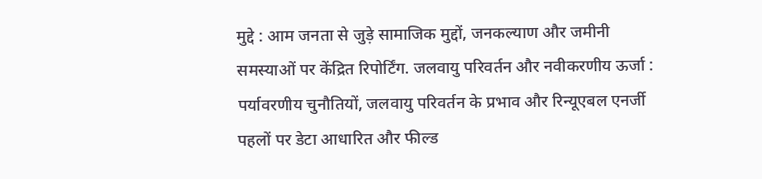मुद्दे : आम जनता से जुड़े सामाजिक मुद्दों, जनकल्याण और जमीनी समस्याओं पर केंद्रित रिपोर्टिंग. जलवायु परिवर्तन और नवीकरणीय ऊर्जा : पर्यावरणीय चुनौतियों, जलवायु परिवर्तन के प्रभाव और रिन्यूएबल एनर्जी पहलों पर डेटा आधारित और फील्ड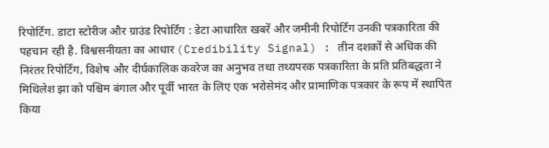रिपोर्टिंग. डाटा स्टोरीज और ग्राउंड रिपोर्टिंग : डेटा आधारित खबरें और जमीनी रिपोर्टिंग उनकी पत्रकारिता की पहचान रही है. विश्वसनीयता का आधार (Credibility Signal) : तीन दशकों से अधिक की निरंतर रिपोर्टिंग, विशेष और दीर्घकालिक कवरेज का अनुभव तथा तथ्यपरक पत्रकारिता के प्रति प्रतिबद्धता ने मिथिलेश झा को पश्चिम बंगाल और पूर्वी भारत के लिए एक भरोसेमंद और प्रामाणिक पत्रकार के रूप में स्थापित किया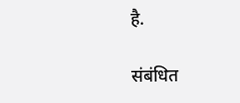है.

संबंधित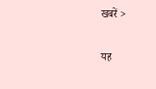खबरें >

यह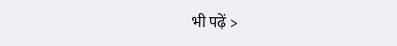भी पढ़ें >